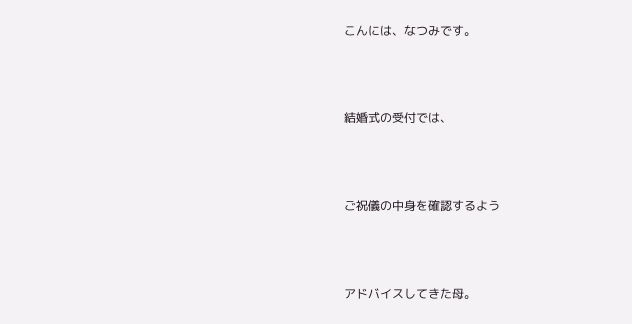こんには、なつみです。




結婚式の受付では、




ご祝儀の中身を確認するよう




アドバイスしてきた母。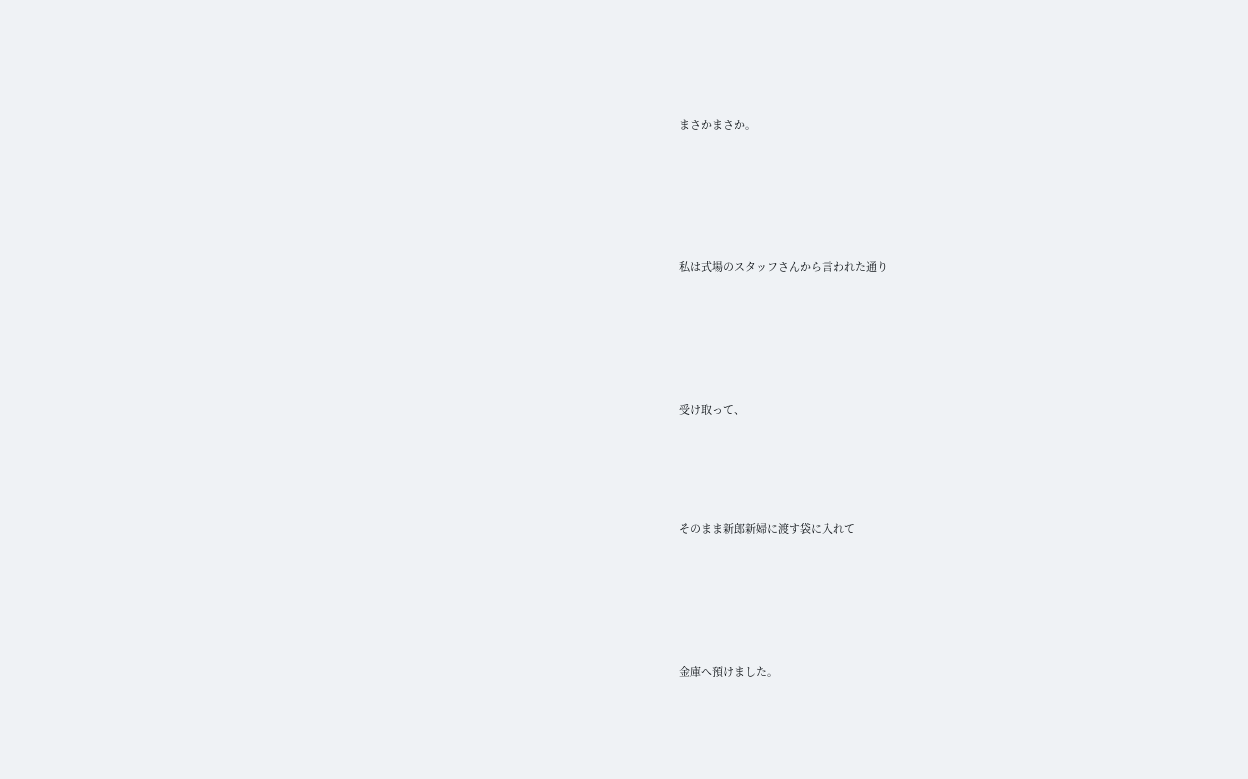まさかまさか。





私は式場のスタッフさんから言われた通り





受け取って、




そのまま新郎新婦に渡す袋に入れて





金庫へ預けました。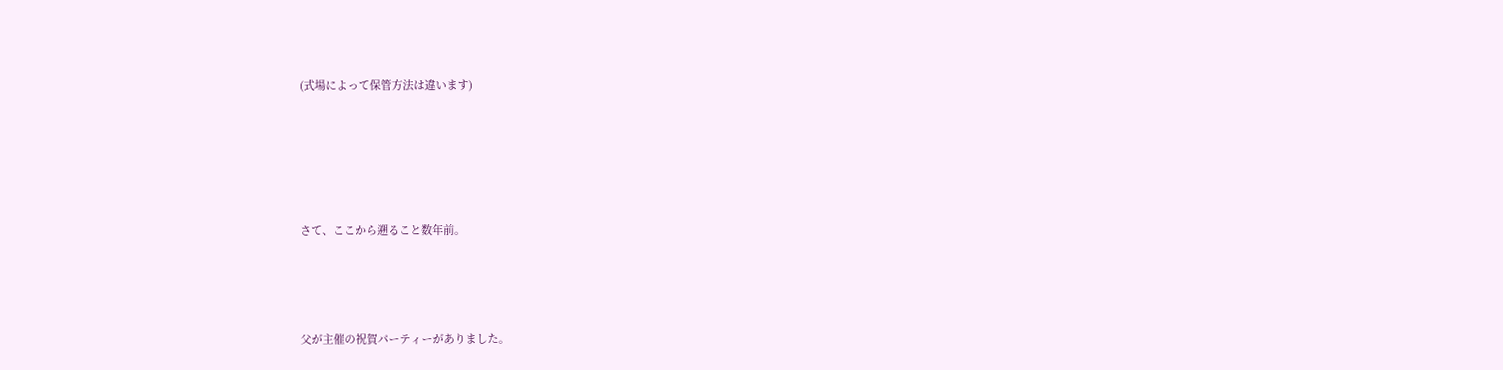(式場によって保管方法は違います)







さて、ここから遡ること数年前。





父が主催の祝賀パーティーがありました。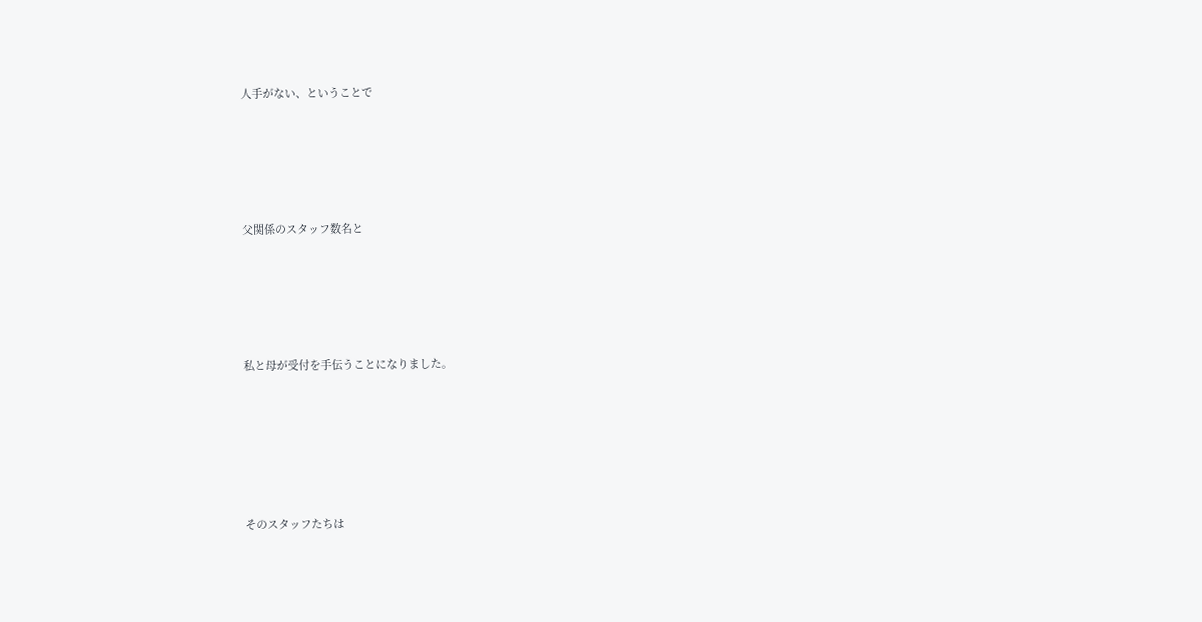人手がない、ということで





父関係のスタッフ数名と





私と母が受付を手伝うことになりました。






そのスタッフたちは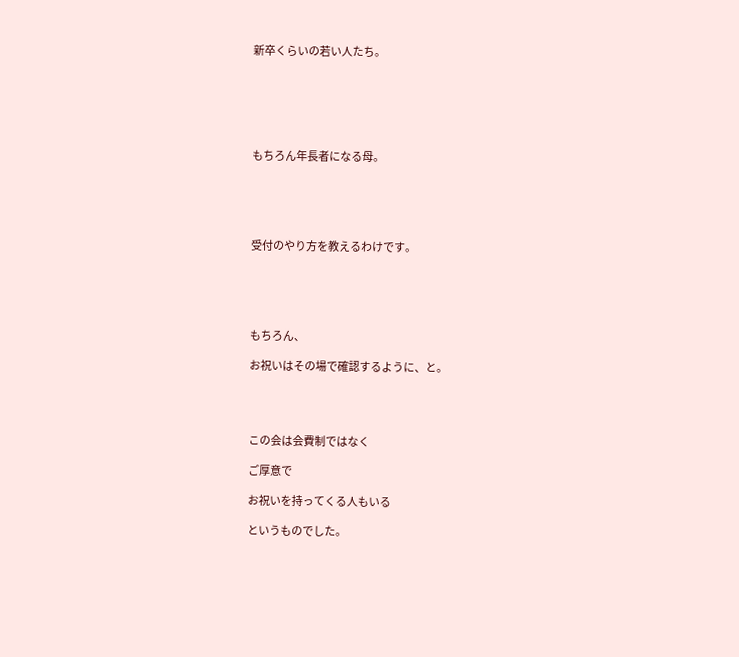新卒くらいの若い人たち。






もちろん年長者になる母。





受付のやり方を教えるわけです。





もちろん、

お祝いはその場で確認するように、と。




この会は会費制ではなく

ご厚意で

お祝いを持ってくる人もいる

というものでした。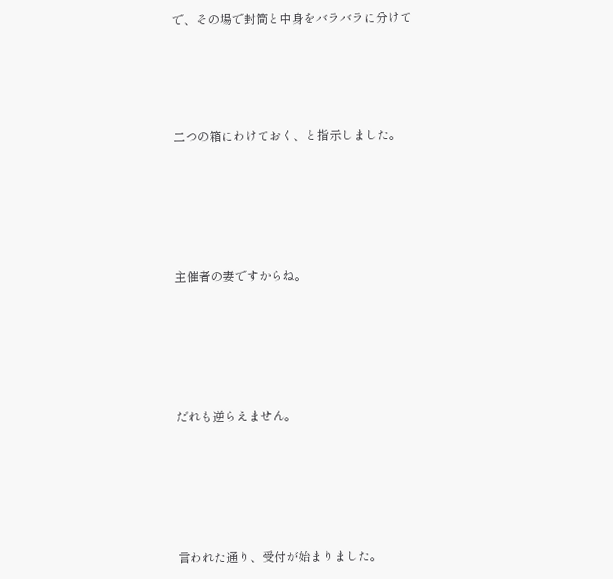で、その場で封筒と中身をバラバラに分けて




二つの箱にわけておく、と指示しました。





主催者の妻ですからね。





だれも逆らえません。





言われた通り、受付が始まりました。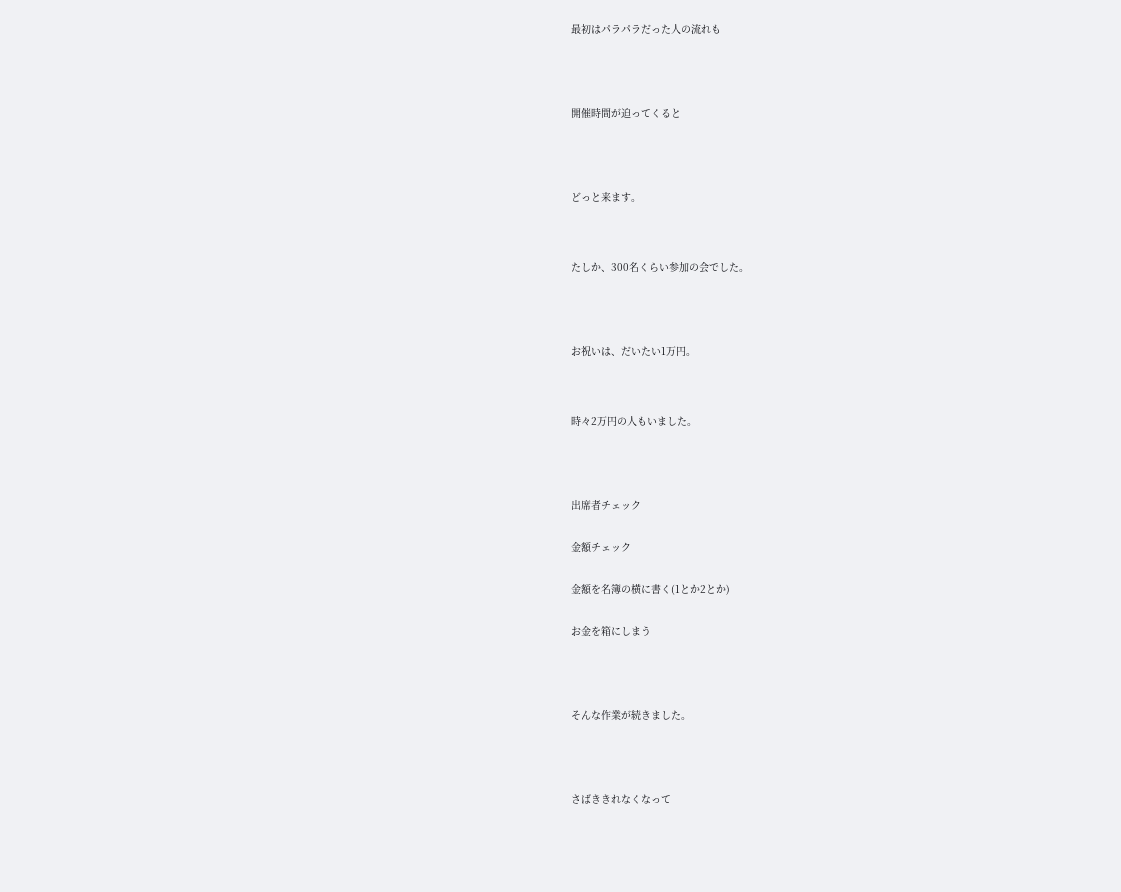最初はパラパラだった人の流れも





開催時間が迫ってくると





どっと来ます。




たしか、300名くらい参加の会でした。





お祝いは、だいたい1万円。




時々2万円の人もいました。





出席者チェック


金額チェック


金額を名簿の横に書く(1とか2とか)


お金を箱にしまう





そんな作業が続きました。





さばききれなくなって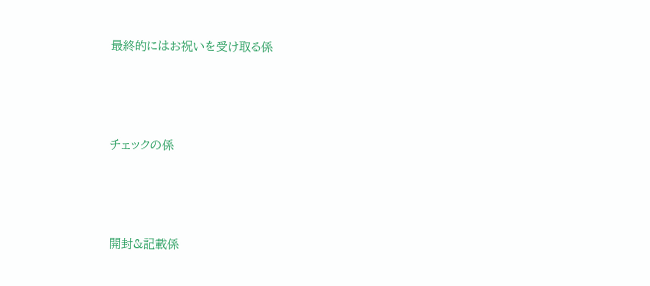最終的にはお祝いを受け取る係



チェックの係



開封&記載係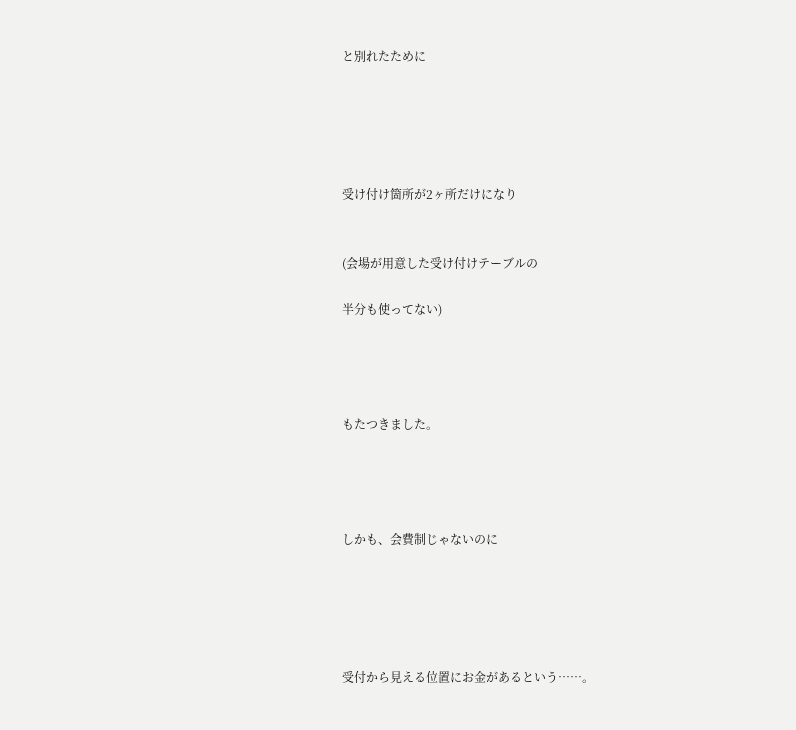と別れたために





受け付け箇所が2ヶ所だけになり


(会場が用意した受け付けテーブルの

半分も使ってない)




もたつきました。




しかも、会費制じゃないのに





受付から見える位置にお金があるという……。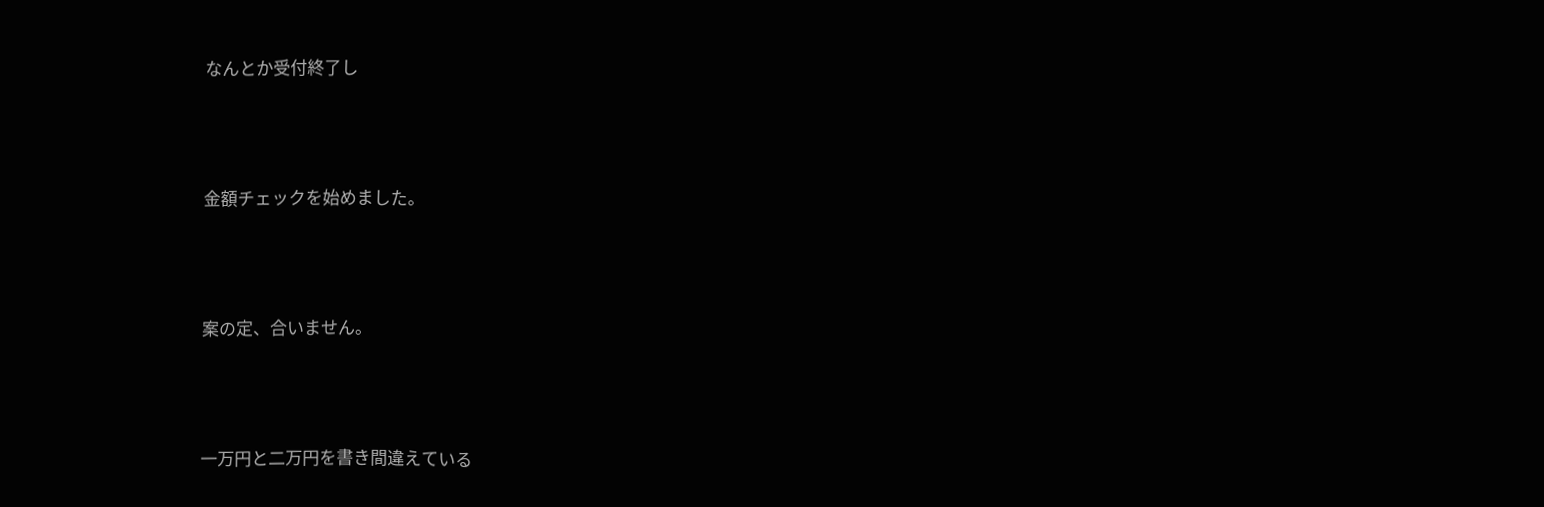なんとか受付終了し





金額チェックを始めました。





案の定、合いません。





一万円と二万円を書き間違えている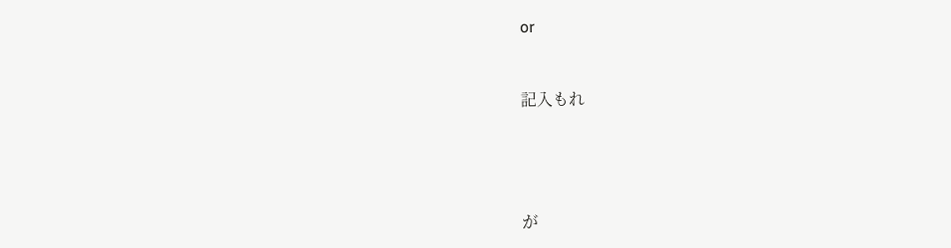or


記入もれ




が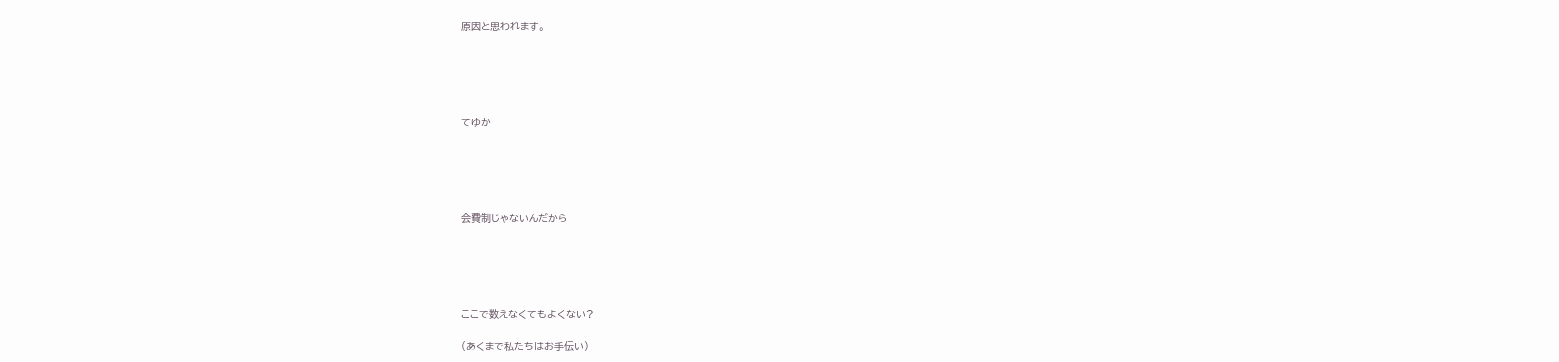原因と思われます。





てゆか





会費制じゃないんだから





ここで数えなくてもよくない?

(あくまで私たちはお手伝い)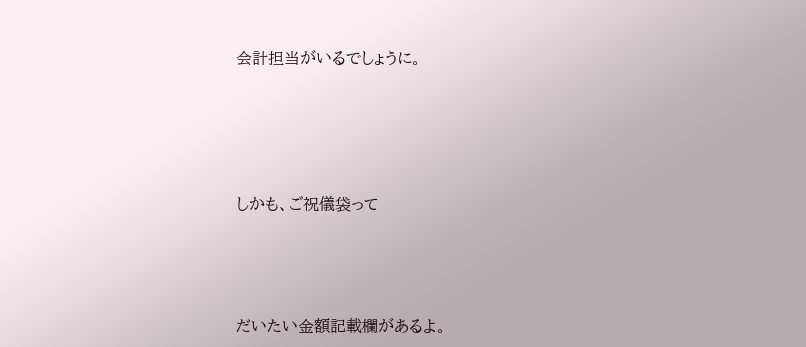会計担当がいるでしょうに。





しかも、ご祝儀袋って




だいたい金額記載欄があるよ。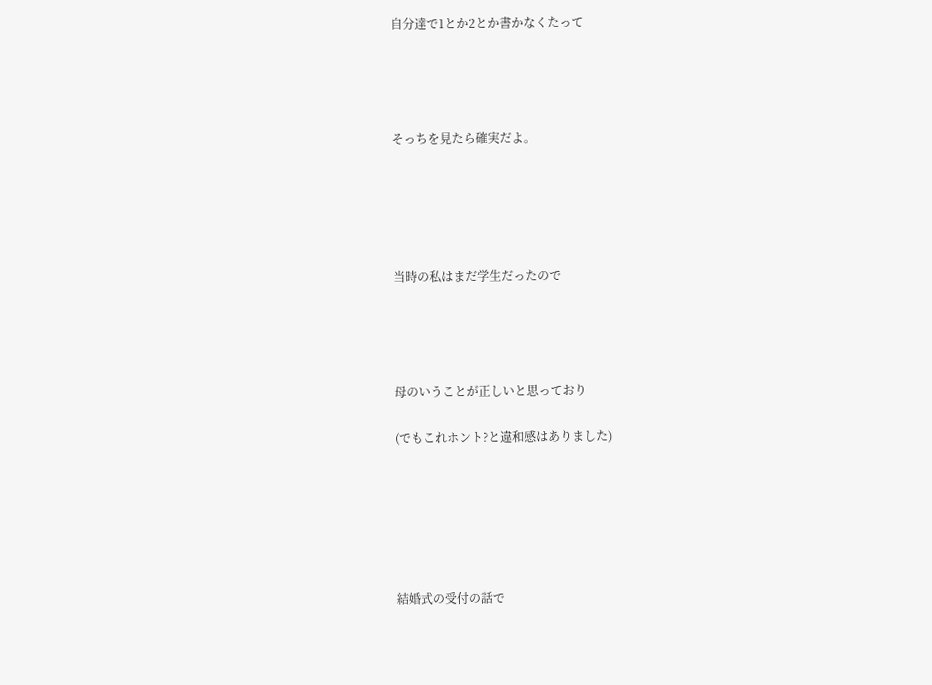自分達で1とか2とか書かなくたって




そっちを見たら確実だよ。





当時の私はまだ学生だったので




母のいうことが正しいと思っており

(でもこれホント?と違和感はありました)






結婚式の受付の話で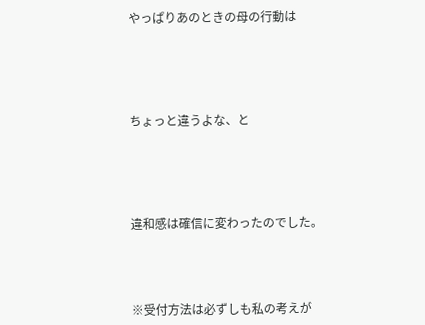やっぱりあのときの母の行動は





ちょっと違うよな、と





違和感は確信に変わったのでした。




※受付方法は必ずしも私の考えが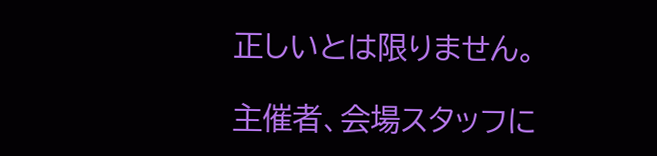正しいとは限りません。

主催者、会場スタッフに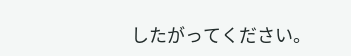したがってください。